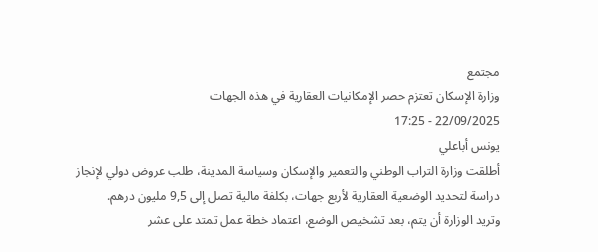مجتمع
وزارة الإسكان تعتزم حصر الإمكانيات العقارية في هذه الجهات
22/09/2025 - 17:25
يونس أباعلي
أطلقت وزارة التراب الوطني والتعمير والإسكان وسياسة المدينة، طلب عروض دولي لإنجاز دراسة لتحديد الوضعية العقارية لأربع جهات، بكلفة مالية تصل إلى 9,5 مليون درهم.
وتريد الوزارة أن يتم، بعد تشخيص الوضع، اعتماد خطة عمل تمتد على عشر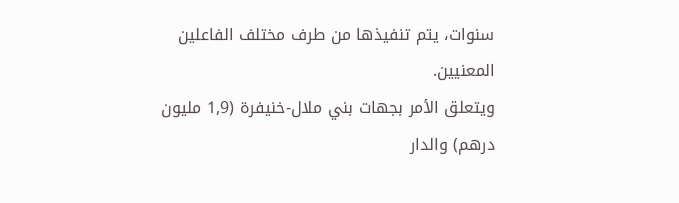سنوات، يتم تنفيذها من طرف مختلف الفاعلين المعنيين.
ويتعلق الأمر بجهات بني ملال-خنيفرة (1,9 مليون درهم) والدار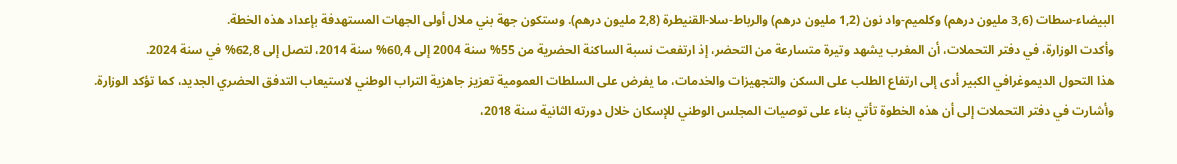البيضاء-سطات (3,6 مليون درهم) وكلميم-واد نون (1,2 مليون درهم) والرباط-سلا-القنيطرة (2,8 مليون درهم). وستكون جهة بني ملال أولى الجهات المستهدفة بإعداد هذه الخطة.
وأكدت الوزارة، في دفتر التحملات، أن المغرب يشهد وتيرة متسارعة من التحضر، إذ ارتفعت نسبة الساكنة الحضرية من 55% سنة 2004 إلى 60,4% سنة 2014، لتصل إلى 62,8% في سنة 2024.
هذا التحول الديموغرافي الكبير أدى إلى ارتفاع الطلب على السكن والتجهيزات والخدمات، ما يفرض على السلطات العمومية تعزيز جاهزية التراب الوطني لاستيعاب التدفق الحضري الجديد، كما تؤكد الوزارة.
وأشارت في دفتر التحملات إلى أن هذه الخطوة تأتي بناء على توصيات المجلس الوطني للإسكان خلال دورته الثانية سنة 2018،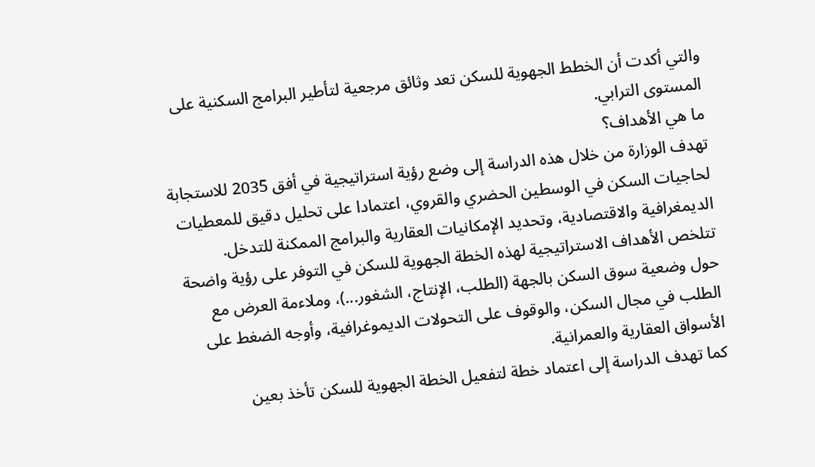والتي أكدت أن الخطط الجهوية للسكن تعد وثائق مرجعية لتأطير البرامج السكنية على المستوى الترابي.
ما هي الأهداف؟
تهدف الوزارة من خلال هذه الدراسة إلى وضع رؤية استراتيجية في أفق 2035 للاستجابة لحاجيات السكن في الوسطين الحضري والقروي، اعتمادا على تحليل دقيق للمعطيات الديمغرافية والاقتصادية، وتحديد الإمكانيات العقارية والبرامج الممكنة للتدخل.
تتلخص الأهداف الاستراتيجية لهذه الخطة الجهوية للسكن في التوفر على رؤية واضحة حول وضعية سوق السكن بالجهة (الطلب، الإنتاج، الشغور...)، وملاءمة العرض مع الطلب في مجال السكن، والوقوف على التحولات الديموغرافية، وأوجه الضغط على الأسواق العقارية والعمرانية.
كما تهدف الدراسة إلى اعتماد خطة لتفعيل الخطة الجهوية للسكن تأخذ بعين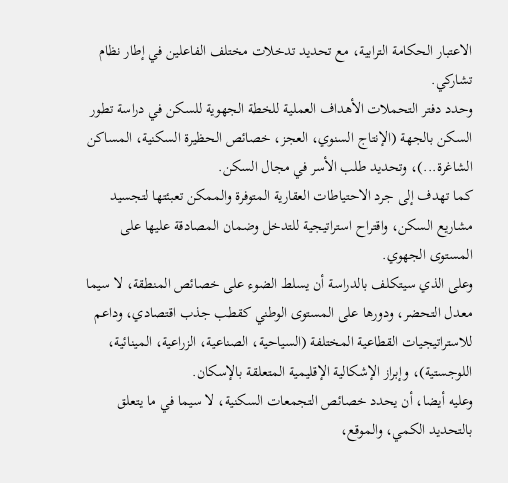الاعتبار الحكامة الترابية، مع تحديد تدخلات مختلف الفاعلين في إطار نظام تشاركي.
وحدد دفتر التحملات الأهداف العملية للخطة الجهوية للسكن في دراسة تطور السكن بالجهة (الإنتاج السنوي، العجز، خصائص الحظيرة السكنية، المساكن الشاغرة...)، وتحديد طلب الأسر في مجال السكن.
كما تهدف إلى جرد الاحتياطات العقارية المتوفرة والممكن تعبئتها لتجسيد مشاريع السكن، واقتراح استراتيجية للتدخل وضمان المصادقة عليها على المستوى الجهوي.
وعلى الذي سيتكلف بالدراسة أن يسلط الضوء على خصائص المنطقة، لا سيما معدل التحضر، ودورها على المستوى الوطني كقطب جذب اقتصادي، وداعم للاستراتيجيات القطاعية المختلفة (السياحية، الصناعية، الزراعية، المينائية، اللوجستية)، وإبراز الإشكالية الإقليمية المتعلقة بالإسكان.
وعليه أيضا، أن يحدد خصائص التجمعات السكنية، لا سيما في ما يتعلق بالتحديد الكمي، والموقع،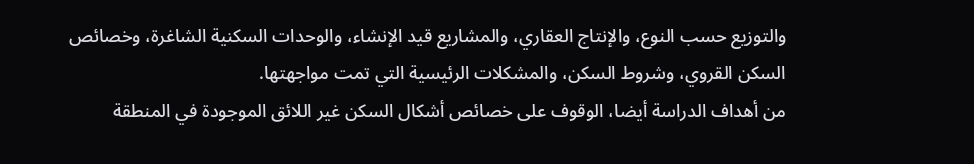والتوزيع حسب النوع، والإنتاج العقاري، والمشاريع قيد الإنشاء، والوحدات السكنية الشاغرة، وخصائص السكن القروي، وشروط السكن، والمشكلات الرئيسية التي تمت مواجهتها.
من أهداف الدراسة أيضا، الوقوف على خصائص أشكال السكن غير اللائق الموجودة في المنطقة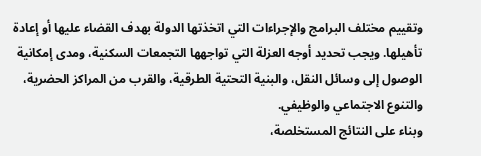وتقييم مختلف البرامج والإجراءات التي اتخذتها الدولة بهدف القضاء عليها أو إعادة تأهيلها. ويجب تحديد أوجه العزلة التي تواجهها التجمعات السكنية، ومدى إمكانية الوصول إلى وسائل النقل، والبنية التحتية الطرقية، والقرب من المراكز الحضرية، والتنوع الاجتماعي والوظيفي.
وبناء على النتائج المستخلصة،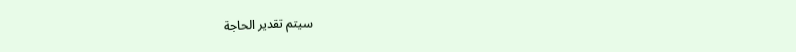سيتم تقدير الحاجة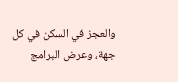والعجز في السكن في كل جهة، وعرض البرامج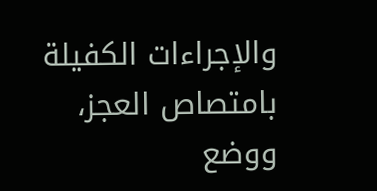والإجراءات الكفيلة بامتصاص العجز، ووضع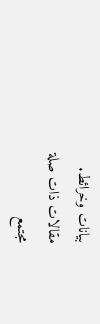بيانات وخرائط.
مقالات ذات صلة
مجتمع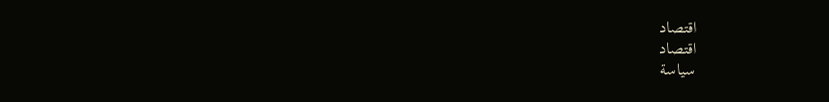اقتصاد
اقتصاد
سياسة